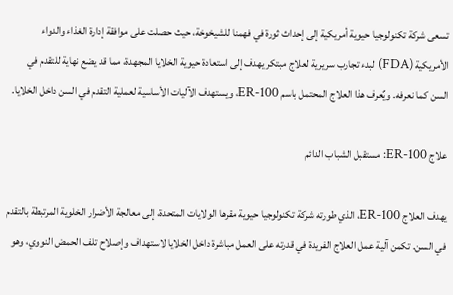تسعى شركة تكنولوجيا حيوية أمريكية إلى إحداث ثورة في فهمنا للشيخوخة، حيث حصلت على موافقة إدارة الغذاء والدواء الأمريكية (FDA) لبدء تجارب سريرية لعلاج مبتكر يهدف إلى استعادة حيوية الخلايا المجهدة، مما قد يضع نهاية للتقدم في السن كما نعرفه. ويٌعرف هذا العلاج المحتمل باسم ER-100، ويستهدف الآليات الأساسية لعملية التقدم في السن داخل الخلايا.

علاج ER-100: مستقبل الشباب الدائم

يهدف العلاج ER-100، الذي طورته شركة تكنولوجيا حيوية مقرها الولايات المتحدة، إلى معالجة الأضرار الخلوية المرتبطة بالتقدم في السن. تكمن آلية عمل العلاج الفريدة في قدرته على العمل مباشرة داخل الخلايا لاستهداف وإصلاح تلف الحمض النووي، وهو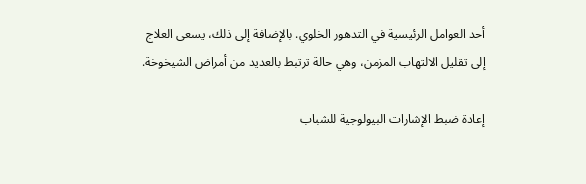أحد العوامل الرئيسية في التدهور الخلوي. بالإضافة إلى ذلك، يسعى العلاج إلى تقليل الالتهاب المزمن، وهي حالة ترتبط بالعديد من أمراض الشيخوخة.

إعادة ضبط الإشارات البيولوجية للشباب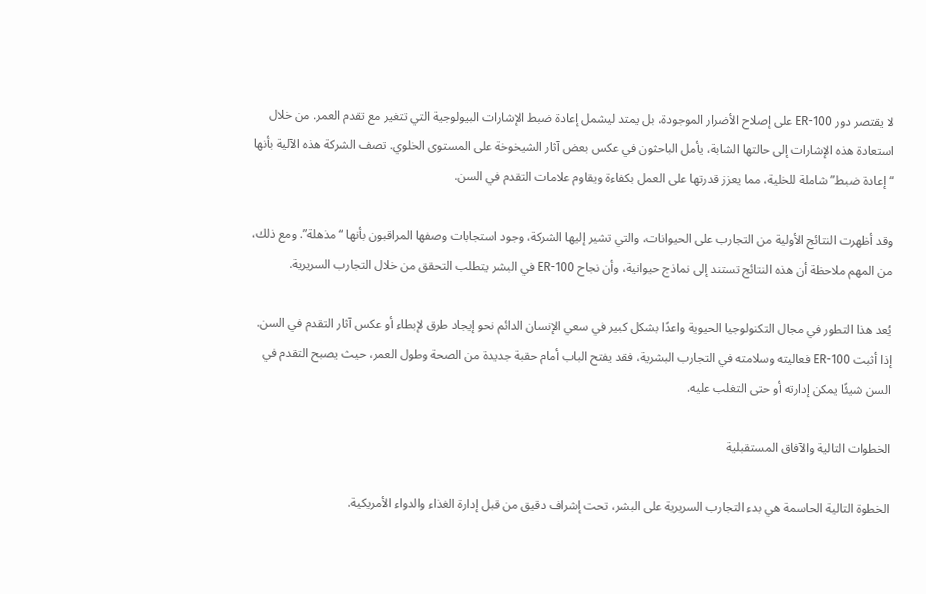لا يقتصر دور ER-100 على إصلاح الأضرار الموجودة، بل يمتد ليشمل إعادة ضبط الإشارات البيولوجية التي تتغير مع تقدم العمر. من خلال استعادة هذه الإشارات إلى حالتها الشابة، يأمل الباحثون في عكس بعض آثار الشيخوخة على المستوى الخلوي. تصف الشركة هذه الآلية بأنها “إعادة ضبط” شاملة للخلية، مما يعزز قدرتها على العمل بكفاءة ويقاوم علامات التقدم في السن.

وقد أظهرت النتائج الأولية من التجارب على الحيوانات، والتي تشير إليها الشركة، وجود استجابات وصفها المراقبون بأنها “مذهلة”. ومع ذلك، من المهم ملاحظة أن هذه النتائج تستند إلى نماذج حيوانية، وأن نجاح ER-100 في البشر يتطلب التحقق من خلال التجارب السريرية.

يُعد هذا التطور في مجال التكنولوجيا الحيوية واعدًا بشكل كبير في سعي الإنسان الدائم نحو إيجاد طرق لإبطاء أو عكس آثار التقدم في السن. إذا أثبت ER-100 فعاليته وسلامته في التجارب البشرية، فقد يفتح الباب أمام حقبة جديدة من الصحة وطول العمر، حيث يصبح التقدم في السن شيئًا يمكن إدارته أو حتى التغلب عليه.

الخطوات التالية والآفاق المستقبلية

الخطوة التالية الحاسمة هي بدء التجارب السريرية على البشر، تحت إشراف دقيق من قبل إدارة الغذاء والدواء الأمريكية.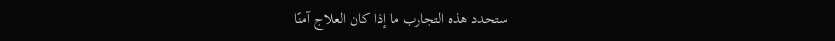ستحدد هذه التجارب ما إذا كان العلاج آمنًا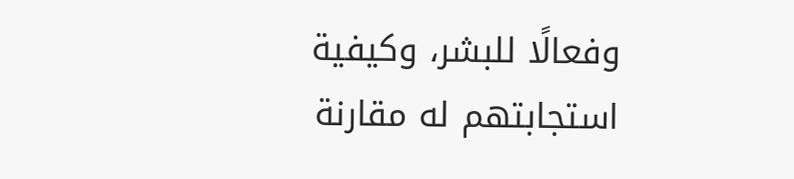وفعالًا للبشر، وكيفية استجابتهم له مقارنة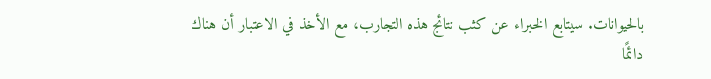بالحيوانات. سيتابع الخبراء عن كثب نتائج هذه التجارب، مع الأخذ في الاعتبار أن هناك دائمًا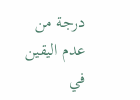درجة من عدم اليقين في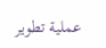عملية تطوير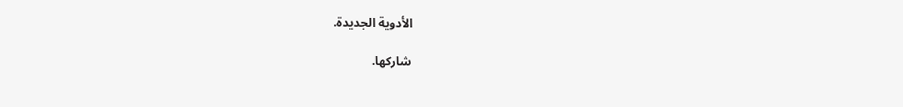الأدوية الجديدة.

شاركها.